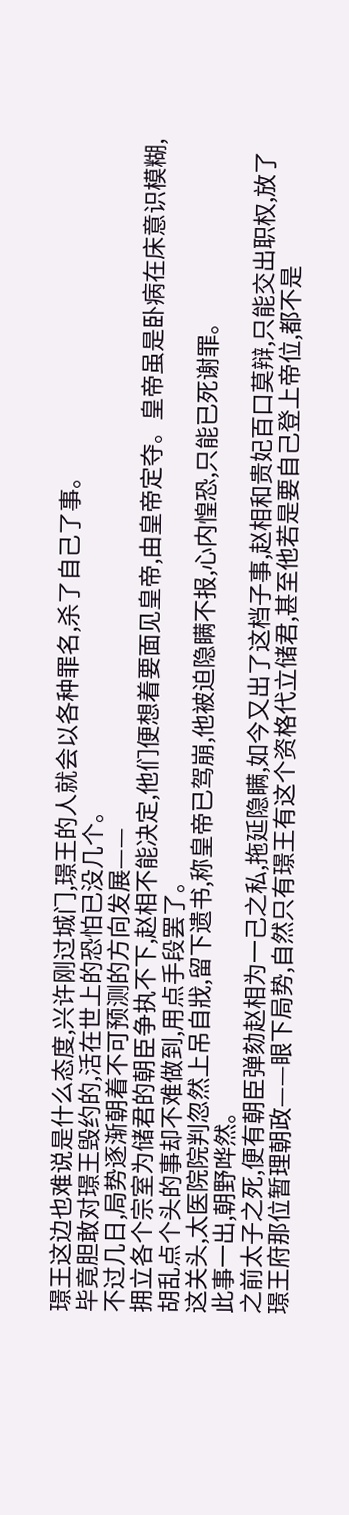璟王这边也难说是什么态度,兴许刚过城门,璟王的人就会以各种罪名,杀了自己了事。
毕竟胆敢对璟王毁约的,活在世上的恐怕已没几个。
不过几日,局势逐渐朝着不可预测的方向发展——
拥立各个宗室为储君的朝臣争执不下,赵相不能决定,他们便想着要面见皇帝,由皇帝定夺。皇帝虽是卧病在床意识模糊,胡乱点个头的事却不难做到,用点手段罢了。
这关头,太医院院判忽然上吊自戕,留下遗书,称皇帝已驾崩,他被迫隐瞒不报,心内惶恐,只能已死谢罪。
此事一出,朝野哗然。
之前太子之死,便有朝臣弹劾赵相为一己之私,拖延隐瞒,如今又出了这档子事,赵相和贵妃百口莫辩,只能交出职权,放了璟王府那位暂理朝政——眼下局势,自然只有璟王有这个资格代立储君,甚至他若是要自己登上帝位,都不是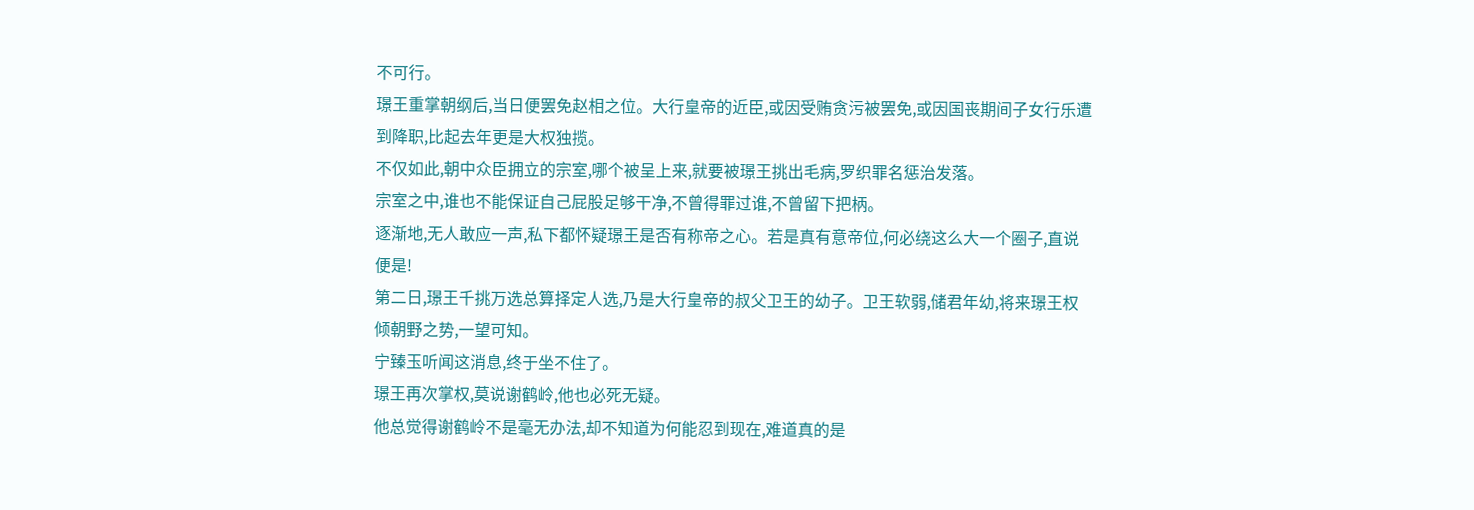不可行。
璟王重掌朝纲后,当日便罢免赵相之位。大行皇帝的近臣,或因受贿贪污被罢免,或因国丧期间子女行乐遭到降职,比起去年更是大权独揽。
不仅如此,朝中众臣拥立的宗室,哪个被呈上来,就要被璟王挑出毛病,罗织罪名惩治发落。
宗室之中,谁也不能保证自己屁股足够干净,不曾得罪过谁,不曾留下把柄。
逐渐地,无人敢应一声,私下都怀疑璟王是否有称帝之心。若是真有意帝位,何必绕这么大一个圈子,直说便是!
第二日,璟王千挑万选总算择定人选,乃是大行皇帝的叔父卫王的幼子。卫王软弱,储君年幼,将来璟王权倾朝野之势,一望可知。
宁臻玉听闻这消息,终于坐不住了。
璟王再次掌权,莫说谢鹤岭,他也必死无疑。
他总觉得谢鹤岭不是毫无办法,却不知道为何能忍到现在,难道真的是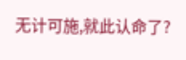无计可施,就此认命了?